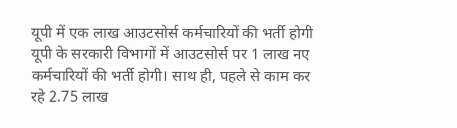यूपी में एक लाख आउटसोर्स कर्मचारियों की भर्ती होगी
यूपी के सरकारी विभागों में आउटसोर्स पर 1 लाख नए कर्मचारियों की भर्ती होगी। साथ ही, पहले से काम कर रहे 2.75 लाख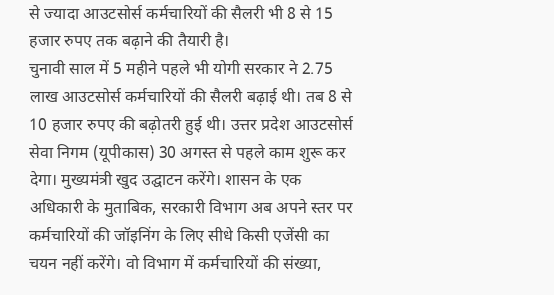से ज्यादा आउटसोर्स कर्मचारियों की सैलरी भी 8 से 15 हजार रुपए तक बढ़ाने की तैयारी है।
चुनावी साल में 5 महीने पहले भी योगी सरकार ने 2.75 लाख आउटसोर्स कर्मचारियों की सैलरी बढ़ाई थी। तब 8 से 10 हजार रुपए की बढ़ोतरी हुई थी। उत्तर प्रदेश आउटसोर्स सेवा निगम (यूपीकास) 30 अगस्त से पहले काम शुरू कर देगा। मुख्यमंत्री खुद उद्घाटन करेंगे। शासन के एक अधिकारी के मुताबिक, सरकारी विभाग अब अपने स्तर पर कर्मचारियों की जॉइनिंग के लिए सीधे किसी एजेंसी का चयन नहीं करेंगे। वो विभाग में कर्मचारियों की संख्या,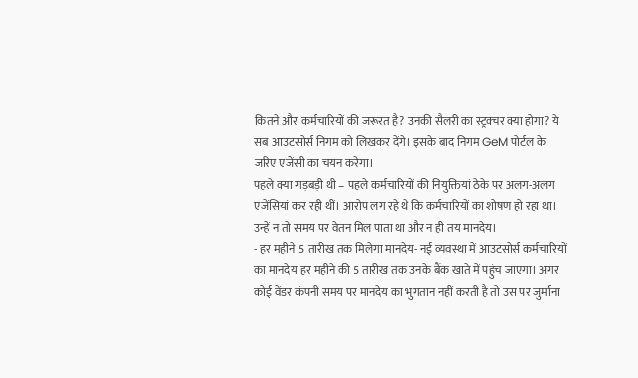कितने और कर्मचारियों की जरूरत है? उनकी सैलरी का स्ट्रक्चर क्या होगा? ये सब आउटसोर्स निगम को लिखकर देंगे। इसके बाद निगम GeM पोर्टल के जरिए एजेंसी का चयन करेगा।
पहले क्या गड़बड़ी थी – पहले कर्मचारियों की नियुक्तियां ठेके पर अलग-अलग एजेंसियां कर रही थीं। आरोप लग रहे थे कि कर्मचारियों का शोषण हो रहा था। उन्हें न तो समय पर वेतन मिल पाता था और न ही तय मानदेय।
- हर महीने 5 तारीख तक मिलेगा मानदेय- नई व्यवस्था में आउटसोर्स कर्मचारियों का मानदेय हर महीने की 5 तारीख तक उनके बैंक खाते में पहुंच जाएगा। अगर कोई वेंडर कंपनी समय पर मानदेय का भुगतान नहीं करती है तो उस पर जुर्माना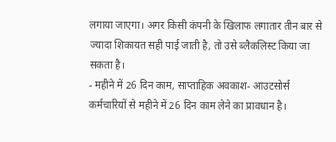लगाया जाएगा। अगर किसी कंपनी के खिलाफ लगातार तीन बार से ज्यादा शिकायत सही पाई जाती है, तो उसे ब्लैकलिस्ट किया जा सकता है।
- महीने में 26 दिन काम, साप्ताहिक अवकाश- आउटसोर्स कर्मचारियों से महीने में 26 दिन काम लेने का प्रावधान है।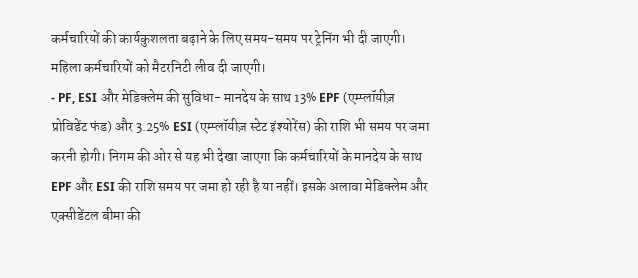कर्मचारियों की कार्यकुशलता बढ़ाने के लिए समय-समय पर ट्रेनिंग भी दी जाएगी। महिला कर्मचारियों को मैटरनिटी लीव दी जाएगी।
- PF, ESI और मेडिक्लेम की सुविधा- मानदेय के साथ 13% EPF (एम्प्लॉयीज़ प्रोविडेंट फंड) और 3.25% ESI (एम्प्लॉयीज़ स्टेट इंश्योरेंस) की राशि भी समय पर जमा करनी होगी। निगम की ओर से यह भी देखा जाएगा कि कर्मचारियों के मानदेय के साथ EPF और ESI की राशि समय पर जमा हो रही है या नहीं। इसके अलावा मेडिक्लेम और एक्सीडेंटल बीमा की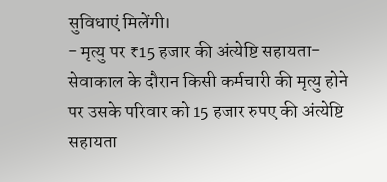सुविधाएं मिलेंगी।
- मृत्यु पर ₹15 हजार की अंत्येष्टि सहायता- सेवाकाल के दौरान किसी कर्मचारी की मृत्यु होने पर उसके परिवार को 15 हजार रुपए की अंत्येष्टि सहायता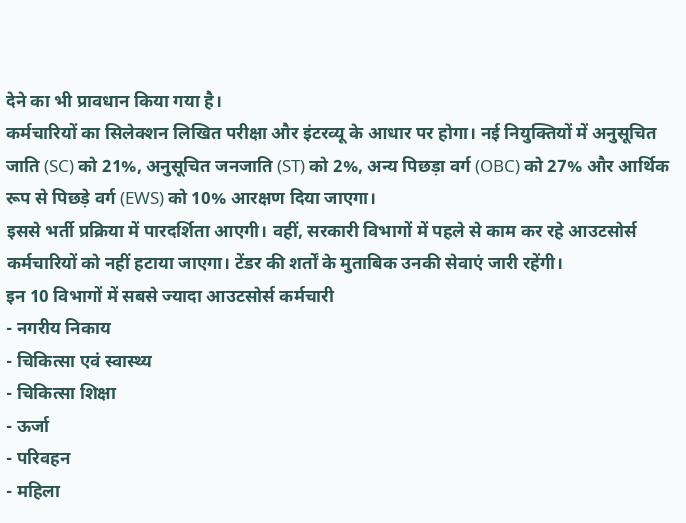देने का भी प्रावधान किया गया है।
कर्मचारियों का सिलेक्शन लिखित परीक्षा और इंटरव्यू के आधार पर होगा। नई नियुक्तियों में अनुसूचित जाति (SC) को 21%, अनुसूचित जनजाति (ST) को 2%, अन्य पिछड़ा वर्ग (OBC) को 27% और आर्थिक रूप से पिछड़े वर्ग (EWS) को 10% आरक्षण दिया जाएगा।
इससे भर्ती प्रक्रिया में पारदर्शिता आएगी। वहीं, सरकारी विभागों में पहले से काम कर रहे आउटसोर्स कर्मचारियों को नहीं हटाया जाएगा। टेंडर की शर्तों के मुताबिक उनकी सेवाएं जारी रहेंगी।
इन 10 विभागों में सबसे ज्यादा आउटसोर्स कर्मचारी
- नगरीय निकाय
- चिकित्सा एवं स्वास्थ्य
- चिकित्सा शिक्षा
- ऊर्जा
- परिवहन
- महिला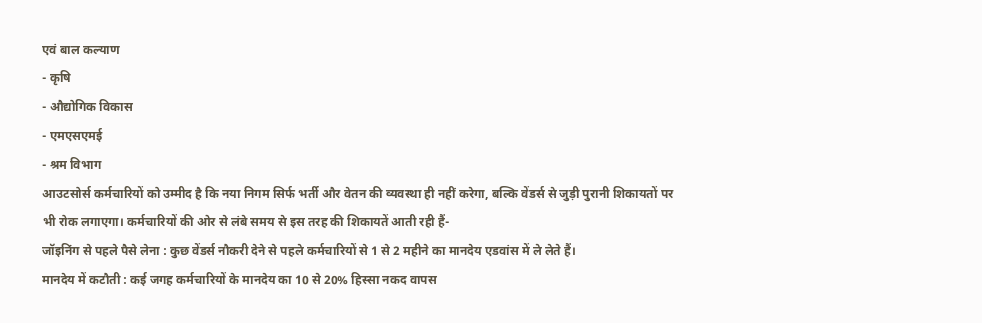एवं बाल कल्याण
- कृषि
- औद्योगिक विकास
- एमएसएमई
- श्रम विभाग
आउटसोर्स कर्मचारियों को उम्मीद है कि नया निगम सिर्फ भर्ती और वेतन की व्यवस्था ही नहीं करेगा, बल्कि वेंडर्स से जुड़ी पुरानी शिकायतों पर भी रोक लगाएगा। कर्मचारियों की ओर से लंबे समय से इस तरह की शिकायतें आती रही हैं-
जॉइनिंग से पहले पैसे लेना : कुछ वेंडर्स नौकरी देने से पहले कर्मचारियों से 1 से 2 महीने का मानदेय एडवांस में ले लेते हैं।
मानदेय में कटौती : कई जगह कर्मचारियों के मानदेय का 10 से 20% हिस्सा नकद वापस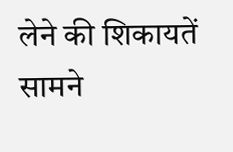लेने की शिकायतें सामने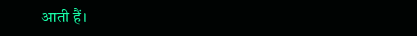आती हैं।